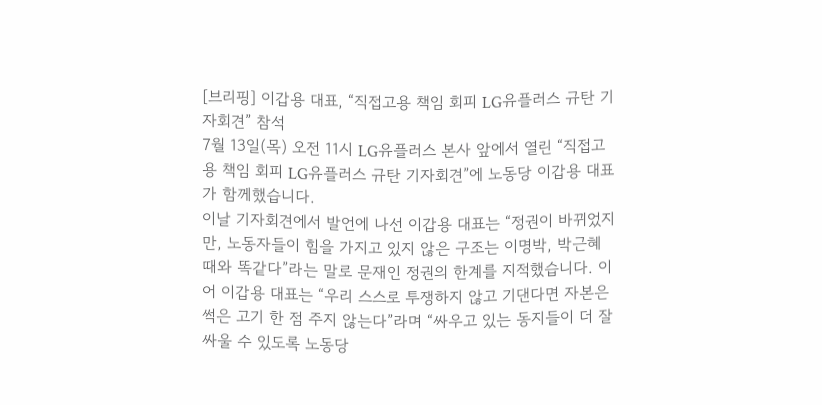[브리핑] 이갑용 대표, “직접고용 책임 회피 LG유플러스 규탄 기자회견” 참석
7월 13일(목) 오전 11시 LG유플러스 본사 앞에서 열린 “직접고용 책임 회피 LG유플러스 규탄 기자회견”에 노동당 이갑용 대표가 함께했습니다.
이날 기자회견에서 발언에 나선 이갑용 대표는 “정권이 바뀌었지만, 노동자들이 힘을 가지고 있지 않은 구조는 이명박, 박근혜 때와 똑같다”라는 말로 문재인 정권의 한계를 지적했습니다. 이어 이갑용 대표는 “우리 스스로 투쟁하지 않고 기댄다면 자본은 썩은 고기 한 점 주지 않는다”라며 “싸우고 있는 동지들이 더 잘 싸울 수 있도록 노동당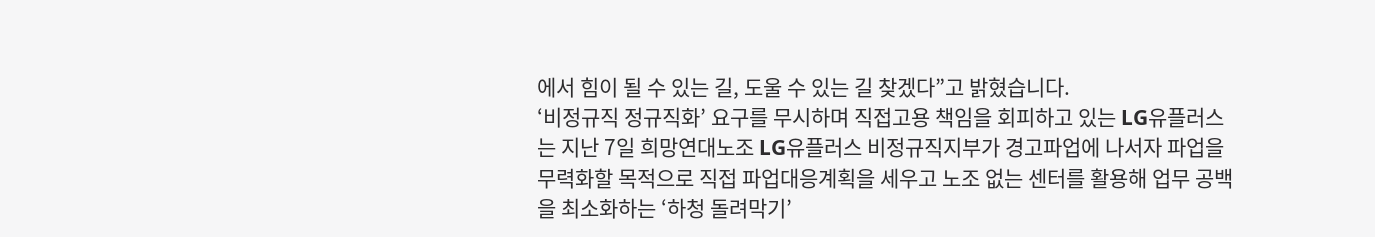에서 힘이 될 수 있는 길, 도울 수 있는 길 찾겠다”고 밝혔습니다.
‘비정규직 정규직화’ 요구를 무시하며 직접고용 책임을 회피하고 있는 LG유플러스는 지난 7일 희망연대노조 LG유플러스 비정규직지부가 경고파업에 나서자 파업을 무력화할 목적으로 직접 파업대응계획을 세우고 노조 없는 센터를 활용해 업무 공백을 최소화하는 ‘하청 돌려막기’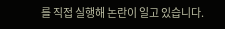를 직접 실행해 논란이 일고 있습니다.